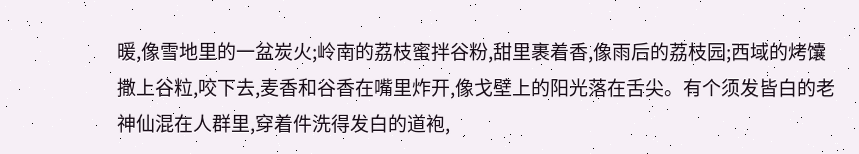暖,像雪地里的一盆炭火;岭南的荔枝蜜拌谷粉,甜里裹着香,像雨后的荔枝园;西域的烤馕撒上谷粒,咬下去,麦香和谷香在嘴里炸开,像戈壁上的阳光落在舌尖。有个须发皆白的老神仙混在人群里,穿着件洗得发白的道袍,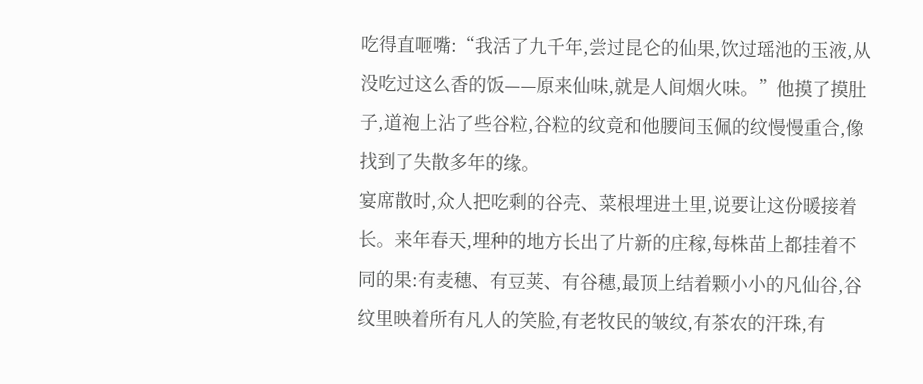吃得直咂嘴:“我活了九千年,尝过昆仑的仙果,饮过瑶池的玉液,从没吃过这么香的饭——原来仙味,就是人间烟火味。”他摸了摸肚子,道袍上沾了些谷粒,谷粒的纹竟和他腰间玉佩的纹慢慢重合,像找到了失散多年的缘。
宴席散时,众人把吃剩的谷壳、菜根埋进土里,说要让这份暖接着长。来年春天,埋种的地方长出了片新的庄稼,每株苗上都挂着不同的果:有麦穗、有豆荚、有谷穗,最顶上结着颗小小的凡仙谷,谷纹里映着所有凡人的笑脸,有老牧民的皱纹,有茶农的汗珠,有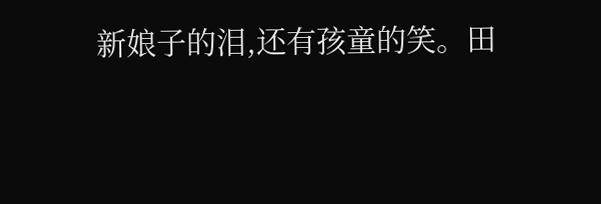新娘子的泪,还有孩童的笑。田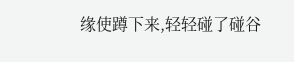缘使蹲下来,轻轻碰了碰谷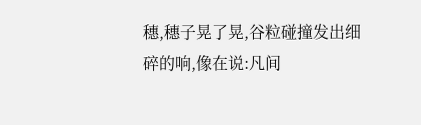穗,穗子晃了晃,谷粒碰撞发出细碎的响,像在说:凡间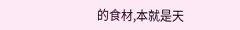的食材,本就是天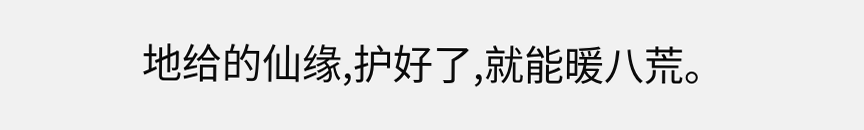地给的仙缘,护好了,就能暖八荒。